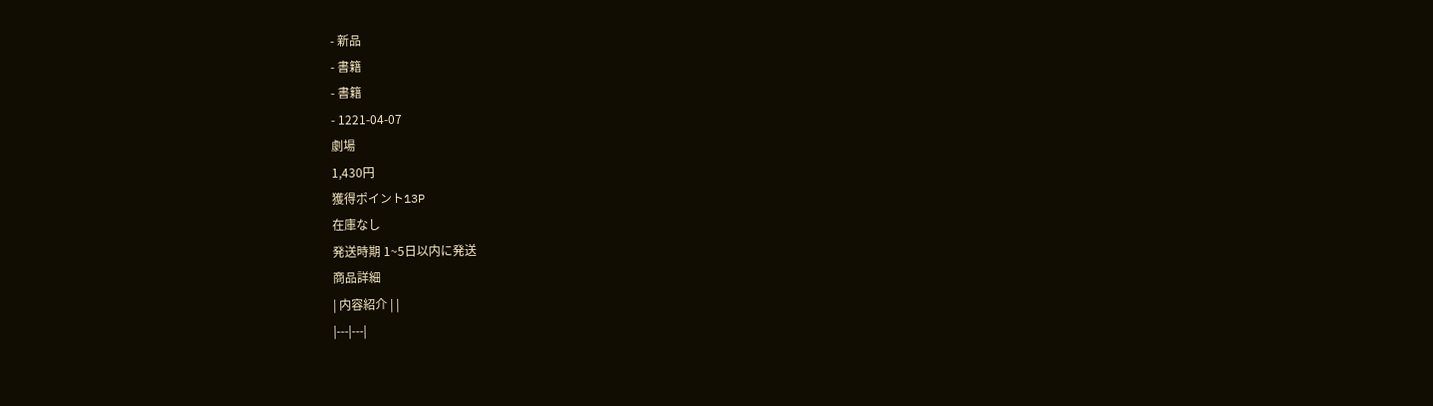- 新品
- 書籍
- 書籍
- 1221-04-07
劇場
1,430円
獲得ポイント13P
在庫なし
発送時期 1~5日以内に発送
商品詳細
| 内容紹介 | |
|---|---|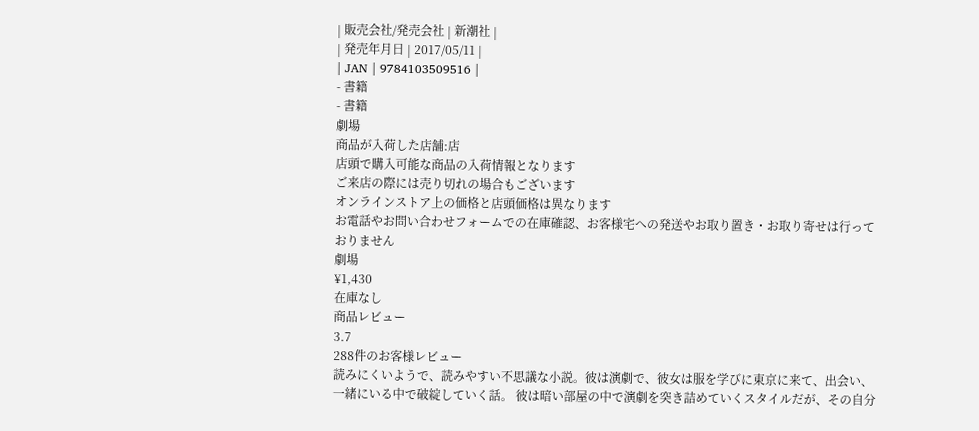| 販売会社/発売会社 | 新潮社 |
| 発売年月日 | 2017/05/11 |
| JAN | 9784103509516 |
- 書籍
- 書籍
劇場
商品が入荷した店舗:店
店頭で購入可能な商品の入荷情報となります
ご来店の際には売り切れの場合もございます
オンラインストア上の価格と店頭価格は異なります
お電話やお問い合わせフォームでの在庫確認、お客様宅への発送やお取り置き・お取り寄せは行っておりません
劇場
¥1,430
在庫なし
商品レビュー
3.7
288件のお客様レビュー
読みにくいようで、読みやすい不思議な小説。彼は演劇で、彼女は服を学びに東京に来て、出会い、一緒にいる中で破綻していく話。 彼は暗い部屋の中で演劇を突き詰めていくスタイルだが、その自分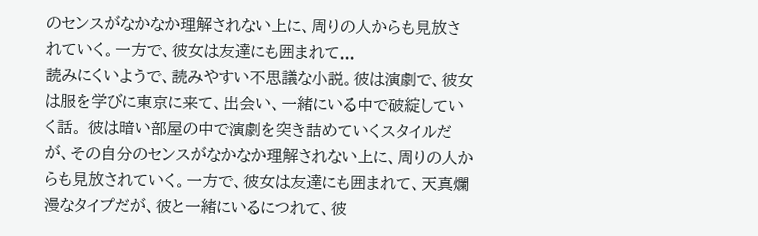のセンスがなかなか理解されない上に、周りの人からも見放されていく。一方で、彼女は友達にも囲まれて...
読みにくいようで、読みやすい不思議な小説。彼は演劇で、彼女は服を学びに東京に来て、出会い、一緒にいる中で破綻していく話。 彼は暗い部屋の中で演劇を突き詰めていくスタイルだが、その自分のセンスがなかなか理解されない上に、周りの人からも見放されていく。一方で、彼女は友達にも囲まれて、天真爛漫なタイプだが、彼と一緒にいるにつれて、彼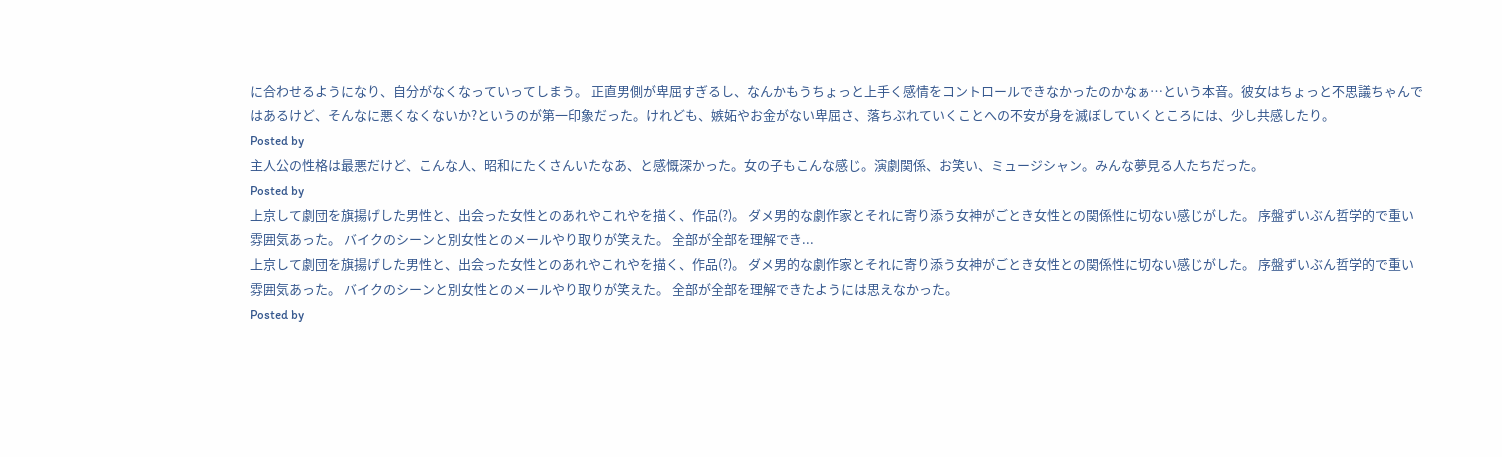に合わせるようになり、自分がなくなっていってしまう。 正直男側が卑屈すぎるし、なんかもうちょっと上手く感情をコントロールできなかったのかなぁ…という本音。彼女はちょっと不思議ちゃんではあるけど、そんなに悪くなくないか?というのが第一印象だった。けれども、嫉妬やお金がない卑屈さ、落ちぶれていくことへの不安が身を滅ぼしていくところには、少し共感したり。
Posted by
主人公の性格は最悪だけど、こんな人、昭和にたくさんいたなあ、と感慨深かった。女の子もこんな感じ。演劇関係、お笑い、ミュージシャン。みんな夢見る人たちだった。
Posted by
上京して劇団を旗揚げした男性と、出会った女性とのあれやこれやを描く、作品(?)。 ダメ男的な劇作家とそれに寄り添う女神がごとき女性との関係性に切ない感じがした。 序盤ずいぶん哲学的で重い雰囲気あった。 バイクのシーンと別女性とのメールやり取りが笑えた。 全部が全部を理解でき...
上京して劇団を旗揚げした男性と、出会った女性とのあれやこれやを描く、作品(?)。 ダメ男的な劇作家とそれに寄り添う女神がごとき女性との関係性に切ない感じがした。 序盤ずいぶん哲学的で重い雰囲気あった。 バイクのシーンと別女性とのメールやり取りが笑えた。 全部が全部を理解できたようには思えなかった。
Posted by